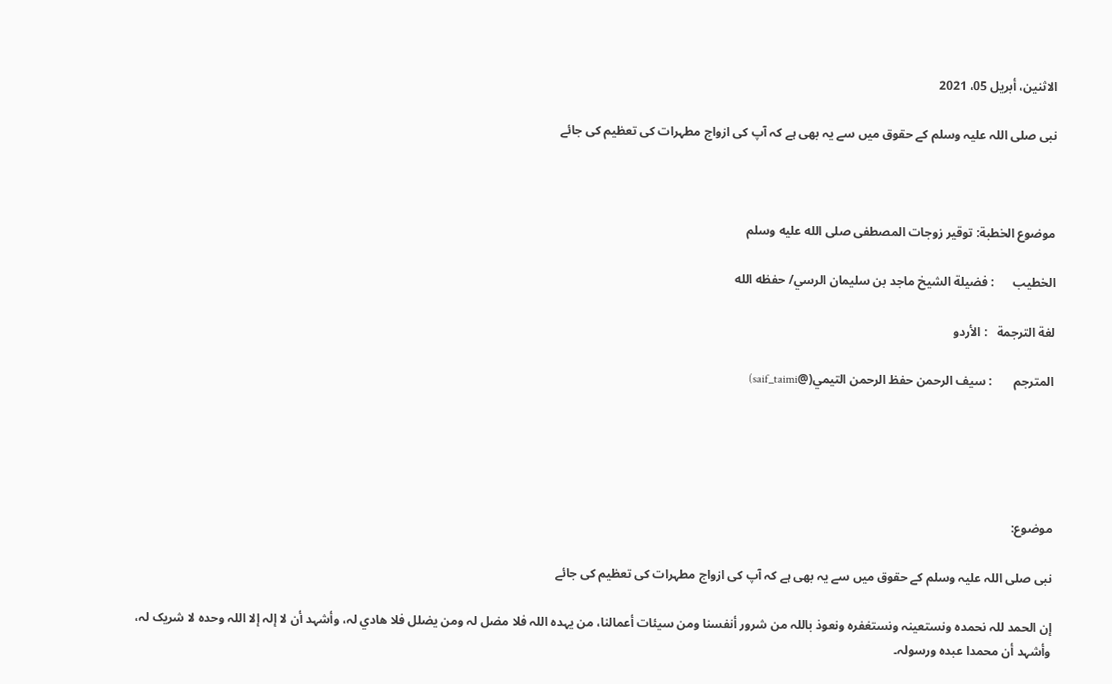الاثنين، أبريل 05، 2021

نبی صلی اللہ علیہ وسلم کے حقوق میں سے یہ بھی ہے کہ آپ کی ازواج مطہرات کی تعظیم کی جائے



موضوع الخطبة: توقير زوجات المصطفى صلى الله عليه وسلم

الخطيب      : فضيلة الشيخ ماجد بن سليمان الرسي/ حفظه الله

لغة الترجمة   : الأردو

المترجم       : سيف الرحمن حفظ الرحمن التيمي(@saif_taimi)





موضوع:

نبی صلی اللہ علیہ وسلم کے حقوق میں سے یہ بھی ہے کہ آپ کی ازواج مطہرات کی تعظیم کی جائے

إن الحمد للہ نحمدہ ونستعینہ ونستغفرہ ونعوذ باللہ من شرور أنفسنا ومن سیئات أعمالنا، من یہدہ اللہ فلا مضل لہ ومن یضلل فلا هادي لہ، وأشہد أن لا إلہ إلا اللہ وحدہ لا شریک لہ، وأشہد أن محمدا عبدہ ورسولہ۔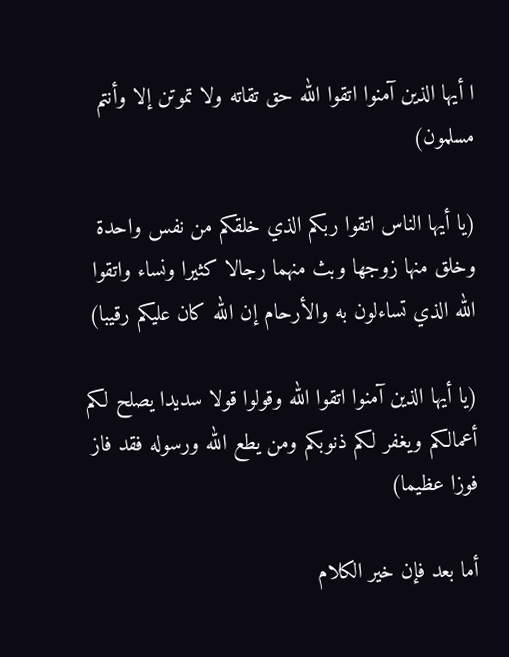ا أيها الذين آمنوا اتقوا الله حق تقاته ولا تموتن إلا وأنتم  مسلمون)

(يا أيها الناس اتقوا ربكم الذي خلقكم من نفس واحدة وخلق منها زوجها وبث منهما رجالا كثيرا ونساء واتقوا الله الذي تساءلون به والأرحام إن الله كان عليكم رقيبا)

(يا أيها الذين آمنوا اتقوا الله وقولوا قولا سديدا يصلح لكم أعمالكم ويغفر لكم ذنوبكم ومن يطع الله ورسوله فقد فاز فوزا عظيما)

أما بعد فإن خير الكلام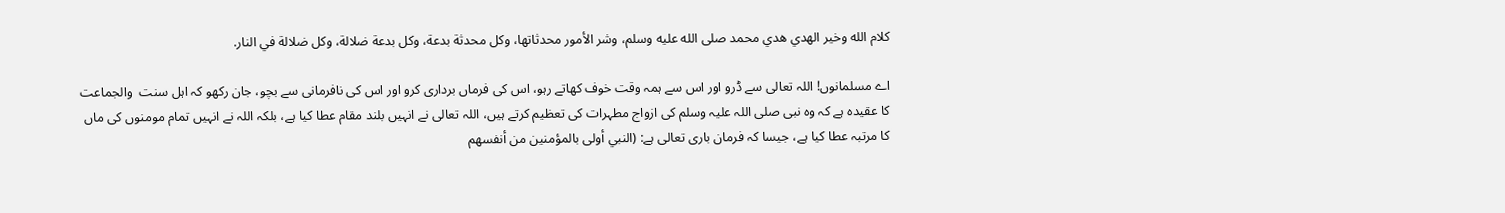كلام الله وخير الهدي هدي محمد صلى الله عليه وسلم، وشر الأمور محدثاتها، وكل محدثة بدعة، وكل بدعة ضلالة، وكل ضلالة في النار.

اے مسلمانوں! اللہ تعالی سے ڈرو اور اس سے ہمہ وقت خوف کھاتے رہو، اس کی فرماں برداری کرو اور اس کی نافرمانی سے بچو، جان رکھو کہ اہل سنت  والجماعت کا عقیدہ ہے کہ وہ نبی صلی اللہ علیہ وسلم کی ازواج مطہرات کی تعظیم کرتے ہیں، اللہ تعالی نے انہیں بلند مقام عطا کیا ہے، بلکہ اللہ نے انہیں تمام مومنوں کی ماں کا مرتبہ عطا کیا ہے، جیسا کہ فرمان باری تعالی ہے: (النبي أولى بالمؤمنين من أنفسهم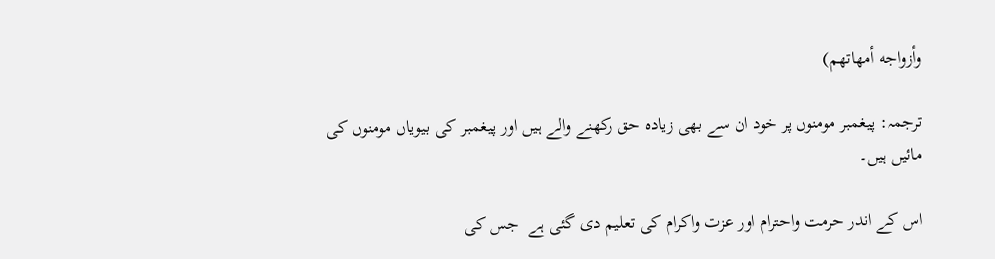وأزواجه أمهاتهم)

ترجمہ: پیغمبر مومنوں پر خود ان سے بھی زیادہ حق رکھنے والے ہیں اور پیغمبر کی بیویاں مومنوں کی مائیں ہیں۔

اس کے اندر حرمت واحترام اور عزت واکرام کی تعلیم دی گئی ہے  جس کی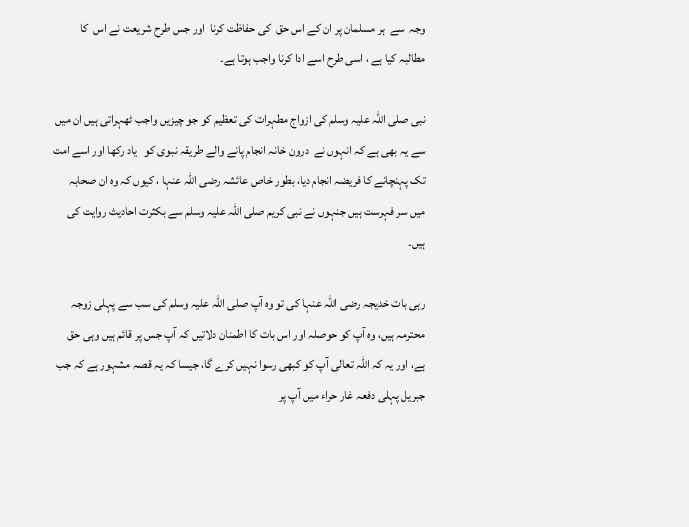وجہ  سے  ہر مسلمان پر ان کے اس حق  کی حفاظت کرنا  اور جس طرح شریعت نے اس  کا مطالبہ کیا ہے ، اسی طرح اسے ادا کرنا واجب ہوتا ہے۔

نبی صلی اللہ علیہ وسلم کی ازواج مطہرات کی تعظیم کو جو چیزیں واجب ٹھہراتی ہیں ان میں سے یہ بھی ہے کہ انہوں نے  درون خانہ انجام پانے والے طریقہ نبوی کو   یاد رکھا اور اسے امت تک پہنچانے کا فریضہ انجام دیا، بطور خاص عائشہ رضی اللہ عنہا ، کیوں کہ وہ ان صحابہ میں سر فہرست ہیں جنہوں نے نبی کریم صلی اللہ علیہ وسلم سے بکثرت احادیث روایت کی ہیں۔

رہی بات خدیجہ رضی اللہ عنہا کی تو وہ آپ صلی اللہ علیہ وسلم کی سب سے پہلی زوجہ محترمہ ہیں، وہ آپ کو حوصلہ اور اس بات کا اطمنان دلاتیں کہ آپ جس پر قائم ہیں وہی حق ہے، اور یہ کہ اللہ تعالی آپ کو کبھی رسوا نہیں کرے گا، جیسا کہ یہ قصہ مشہور ہے کہ جب جبریل پہلی دفعہ غار حراء میں آپ پر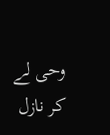وحی لے کر نازل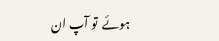ہوئے  تو آپ ان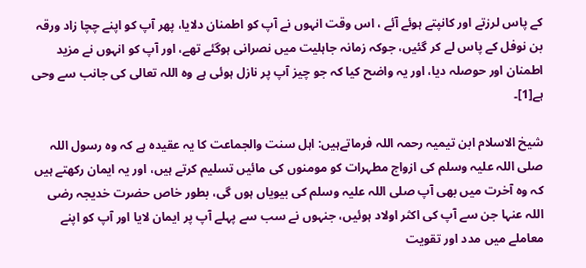کے پاس لرزتے اور کانپتے ہوئے آئے ، اس وقت انہوں نے آپ کو اطمنان دلایا، پھر آپ کو اپنے چچا زاد ورقہ بن نوفل کے پاس لے کر گئیں، جوکہ زمانہ جاہلیت میں نصرانی ہوگئے تھے، اور آپ کو انہوں نے مزید اطمنان اور حوصلہ دیا، اور یہ واضح کیا کہ جو چیز آپ پر نازل ہوئی ہے وہ اللہ تعالی کی جانب سے وحی ہے[1]۔

شیخ الاسلام ابن تیمیہ رحمہ اللہ فرماتےہیں: اہل سنت والجماعت کا یہ عقیدہ ہے کہ وہ رسول اللہ صلی اللہ علیہ وسلم کی ازواج مطہرات کو مومنوں کی مائیں تسلیم کرتے ہیں، اور یہ ایمان رکھتے ہیں کہ وہ آخرت میں بھی آپ صلی اللہ علیہ وسلم کی بیویاں ہوں گی، بطور خاص حضرت خدیجہ رضی اللہ عنہا جن سے آپ کی اکثر اولاد ہوئیں، جنہوں نے سب سے پہلے آپ پر ایمان لایا اور آپ کو اپنے معاملے میں مدد اور تقویت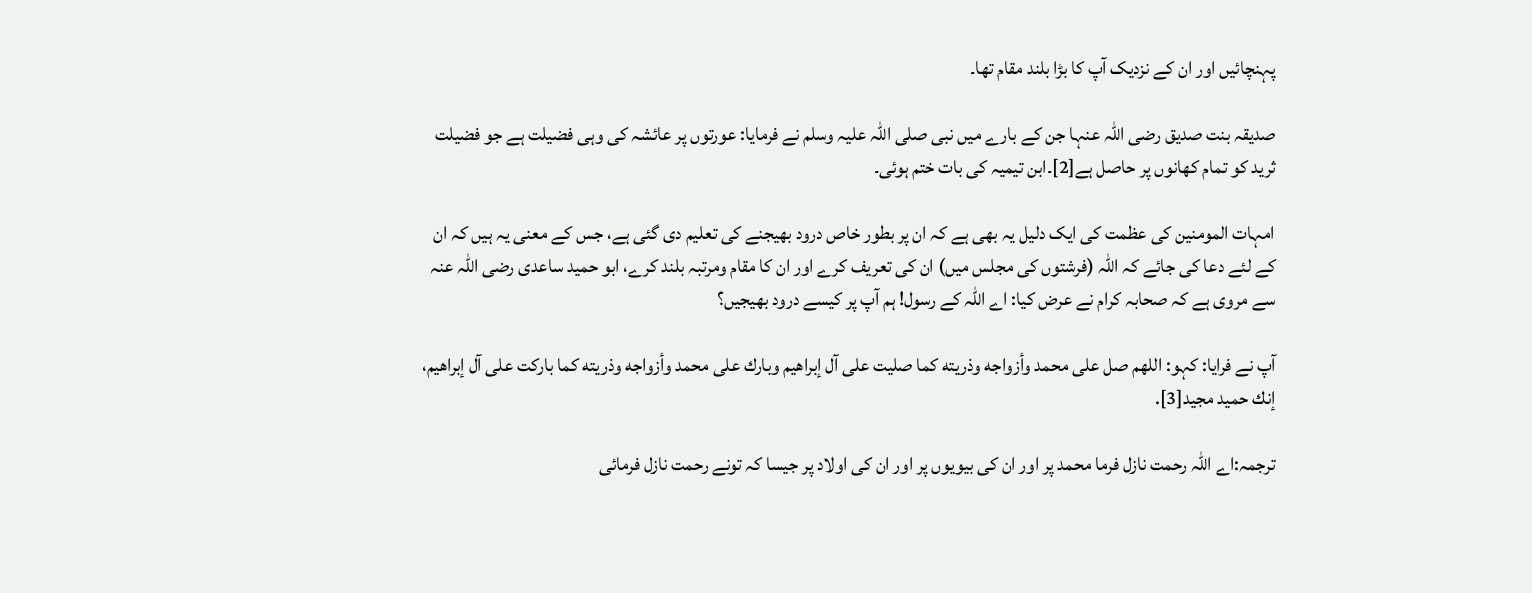پہنچائیں اور ان کے نزدیک آپ کا بڑا بلند مقام تھا۔

صدیقہ بنت صدیق رضی اللہ عنہا جن کے بارے میں نبی صلی اللہ علیہ وسلم نے فرمایا: عورتوں پر عائشہ کی وہی فضیلت ہے جو فضیلت ثرید کو تمام کھانوں پر حاصل ہے[2]۔ابن تیمیہ کی بات ختم ہوئی۔

امہات المومنین کی عظمت کی ایک دلیل یہ بھی ہے کہ ان پر بطور خاص درود بھیجنے کی تعلیم دی گئی ہے، جس کے معنی یہ ہیں کہ ان کے لئے دعا کی جائے کہ اللہ (فرشتوں کی مجلس میں) ان کی تعریف کرے اور ان کا مقام ومرتبہ بلند کرے، ابو حمید ساعدی رضی اللہ عنہ سے مروی ہے کہ صحابہ کرام نے عرض کیا: اے اللہ کے رسول! ہم آپ پر کیسے درود بھیجیں؟

آپ نے فرایا: کہو: اللهم صل على محمد وأزواجه وذريته كما صليت على آل إبراهيم وبارك على محمد وأزواجه وذريته كما باركت على آل إبراهيم، إنك حميد مجيد[3].

ترجمہ:اے اللہ رحمت نازل فرما محمد پر اور ان کی بیویوں پر اور ان کی اولاد پر جیسا کہ تونے رحمت نازل فرمائی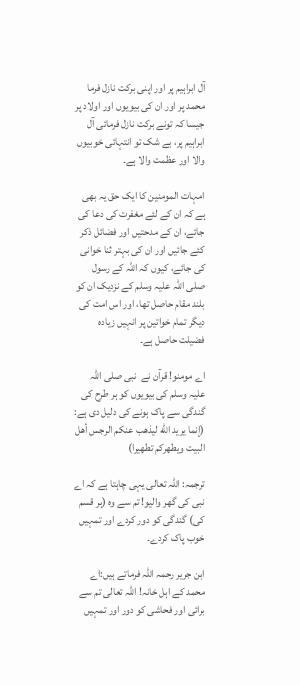آل ابراہیم پر اور اپنی برکت نازل فرما محمد پر اور ان کی بیویوں اور اولاد پر جیسا کہ تونے برکت نازل فرمائی آل ابراہیم پر، بے شک تو انتہائی خوبیوں والا اور عظمت والا ہے۔

امہات المومنین کا ایک حق یہ بھی ہے کہ ان کے لئے مغفرت کی دعا کی جائے، ان کے مدحتیں اور فضائل ذکر کئے جائیں اور ان کی بہتر ثنا خوانی کی جائے، کیوں کہ اللہ کے رسول صلی اللہ علیہ وسلم کے نزدیک ان کو بلند مقام حاصل تھا، اور اس امت کی دیگر تمام خواتین پر انہیں زیادہ فضیلت حاصل ہے۔

اے مومنو! قرآن نے  نبی صلی اللہ علیہ وسلم کی بیویوں کو ہر طرح کی گندگی سے پاک ہونے کی دلیل دی ہے: (إنما يريد الله ليذهب عنكم الرجس أهل البيت ويطهركم تطهيرا)

ترجمہ: اللہ تعالی یہی چاہتا ہے کہ اے نبی کی گھر والیو! تم سے وہ (ہر قسم کی) گندگی کو دور کردے اور تمہیں خوب پاک کردے۔

ابن جریر رحمہ اللہ فرماتے ہیں:اے محمد کے اہل خانہ! اللہ تعالی تم سے برائی اور فحاشی کو دور اور تمہیں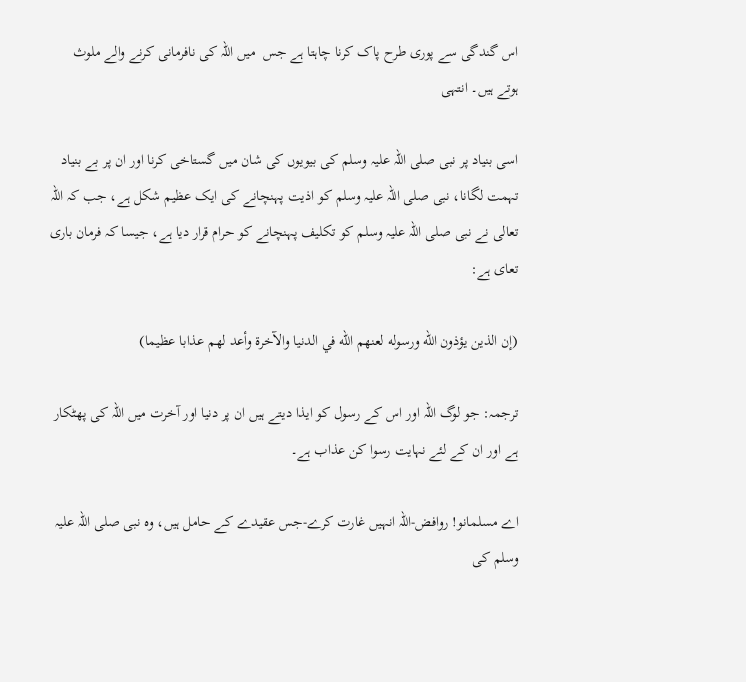اس گندگی سے پوری طرح پاک کرنا چاہتا ہے جس  میں اللہ کی نافرمانی کرنے والے ملوث ہوتے ہیں۔ انتہی

اسی بنیاد پر نبی صلی اللہ علیہ وسلم کی بیویوں کی شان میں گستاخی کرنا اور ان پر بے بنیاد تہمت لگانا، نبی صلی اللہ علیہ وسلم کو اذیت پہنچانے کی ایک عظیم شکل ہے، جب کہ اللہ تعالی نے نبی صلی اللہ علیہ وسلم کو تکلیف پہنچانے کو حرام قرار دیا ہے، جیسا کہ فرمان باری تعای ہے:

(إن الذين يؤذون الله ورسوله لعنهم الله في الدنيا والآخرة وأعد لهم عذابا عظيما)

ترجمہ: جو لوگ اللہ اور اس کے رسول کو ایذا دیتے ہیں ان پر دنیا اور آخرت میں اللہ کی پھٹکار ہے اور ان کے لئے نہایت رسوا کن عذاب ہے۔

اے مسلمانو! روافض-اللہ انہیں غارت کرے-جس عقیدے کے حامل ہیں، وہ نبی صلی اللہ علیہ وسلم کی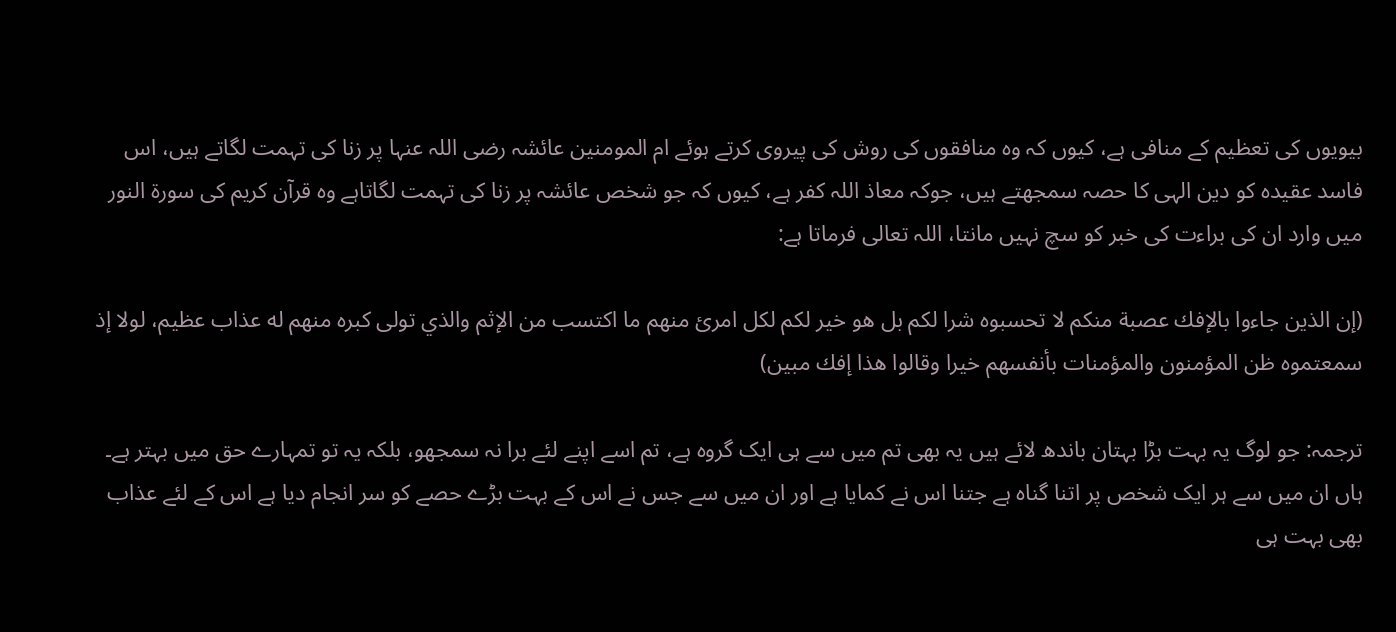بیویوں کی تعظیم کے منافی ہے، کیوں کہ وہ منافقوں کی روش کی پیروی کرتے ہوئے ام المومنین عائشہ رضی اللہ عنہا پر زنا کی تہمت لگاتے ہیں، اس فاسد عقیدہ کو دین الہی کا حصہ سمجھتے ہیں، جوکہ معاذ اللہ کفر ہے، کیوں کہ جو شخص عائشہ پر زنا کی تہمت لگاتاہے وہ قرآن کریم کی سورۃ النور میں وارد ان کی براءت کی خبر کو سچ نہیں مانتا، اللہ تعالی فرماتا ہے:

(إن الذين جاءوا بالإفك عصبة منكم لا تحسبوه شرا لكم بل هو خير لكم لكل امرئ منهم ما اكتسب من الإثم والذي تولى كبره منهم له عذاب عظيم، لولا إذ سمعتموه ظن المؤمنون والمؤمنات بأنفسهم خيرا وقالوا هذا إفك مبين)

ترجمہ: جو لوگ یہ بہت بڑا بہتان باندھ لائے ہیں یہ بھی تم میں سے ہی ایک گروہ ہے، تم اسے اپنے لئے برا نہ سمجھو، بلکہ یہ تو تمہارے حق میں بہتر ہے۔ ہاں ان میں سے ہر ایک شخص پر اتنا گناہ ہے جتنا اس نے کمایا ہے اور ان میں سے جس نے اس کے بہت بڑے حصے کو سر انجام دیا ہے اس کے لئے عذاب بھی بہت ہی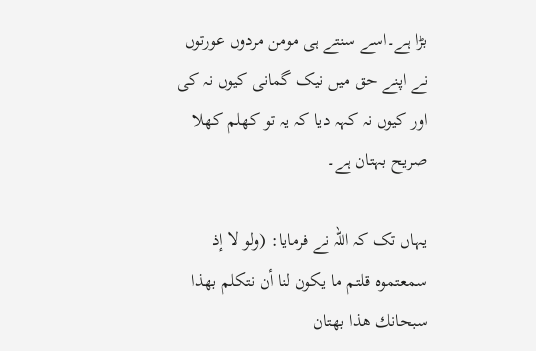بڑا ہے۔اسے سنتے ہی مومن مردوں عورتوں نے اپنے حق میں نیک گمانی کیوں نہ کی اور کیوں نہ کہہ دیا کہ یہ تو کھلم کھلا صریح بہتان ہے۔

یہاں تک کہ اللہ نے فرمایا: (ولو لا إذ سمعتموه قلتم ما يكون لنا أن نتكلم بهذا سبحانك هذا بهتان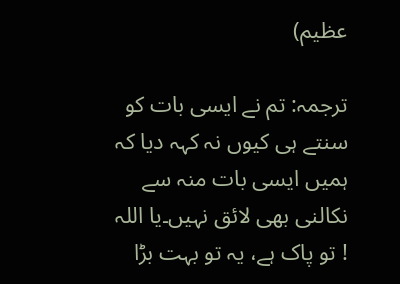عظيم)

ترجمہ: تم نے ایسی بات کو سنتے ہی کیوں نہ کہہ دیا کہ ہمیں ایسی بات منہ سے  نکالنی بھی لائق نہیں۔یا اللہ ! تو پاک ہے، یہ تو بہت بڑا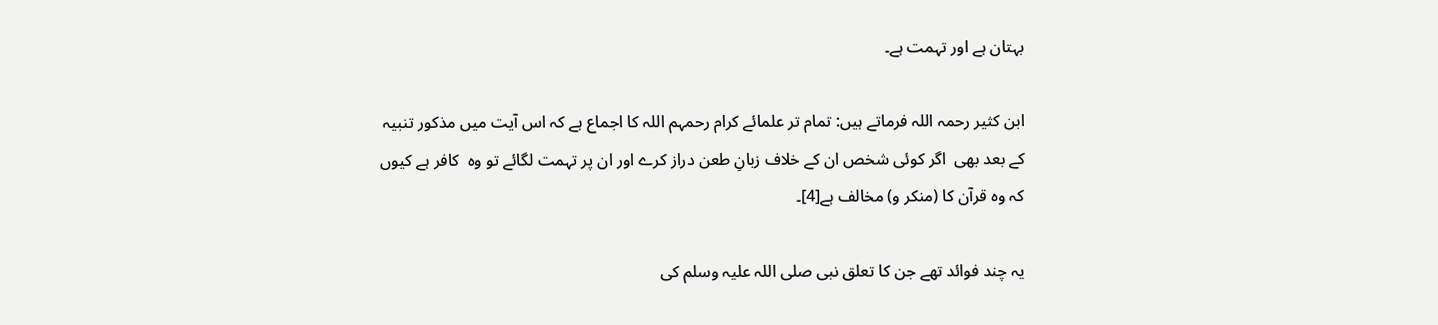بہتان ہے اور تہمت ہے۔

ابن کثیر رحمہ اللہ فرماتے ہیں: تمام تر علمائے کرام رحمہم اللہ کا اجماع ہے کہ اس آیت میں مذکور تنبیہ کے بعد بھی  اگر کوئی شخص ان کے خلاف زبانِ طعن دراز کرے اور ان پر تہمت لگائے تو وہ  کافر ہے کیوں کہ وہ قرآن کا (منکر و) مخالف ہے[4]۔

یہ چند فوائد تھے جن کا تعلق نبی صلی اللہ علیہ وسلم کی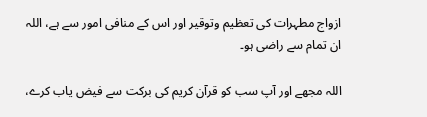ازواج مطہرات کی تعظیم وتوقیر اور اس کے منافی امور سے ہے، اللہ ان تمام سے راضی ہو۔

اللہ مجھے اور آپ سب کو قرآن کریم کی برکت سے فیض یاب کرے،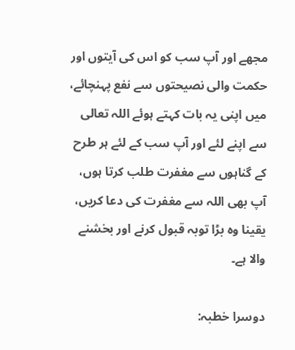مجھے اور آپ سب کو اس کی آیتوں اور حکمت والی نصیحتوں سے نفع پہنچائے، میں اپنی یہ بات کہتے ہوئے اللہ تعالی سے اپنے لئے اور آپ سب کے لئے ہر طرح کے گناہوں سے مغفرت طلب کرتا ہوں، آپ بھی اللہ سے مغفرت کی دعا کریں، یقینا وہ بڑا توبہ قبول کرنے اور بخشنے والا ہے۔

دوسرا خطبہ: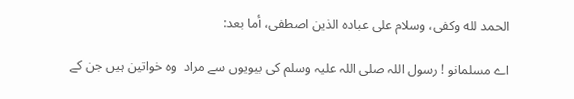الحمد لله وكفى، وسلام على عباده الذين اصطفى، أما بعد:

اے مسلمانو ! رسول اللہ صلی اللہ علیہ وسلم کی بیویوں سے مراد  وہ خواتین ہیں جن کے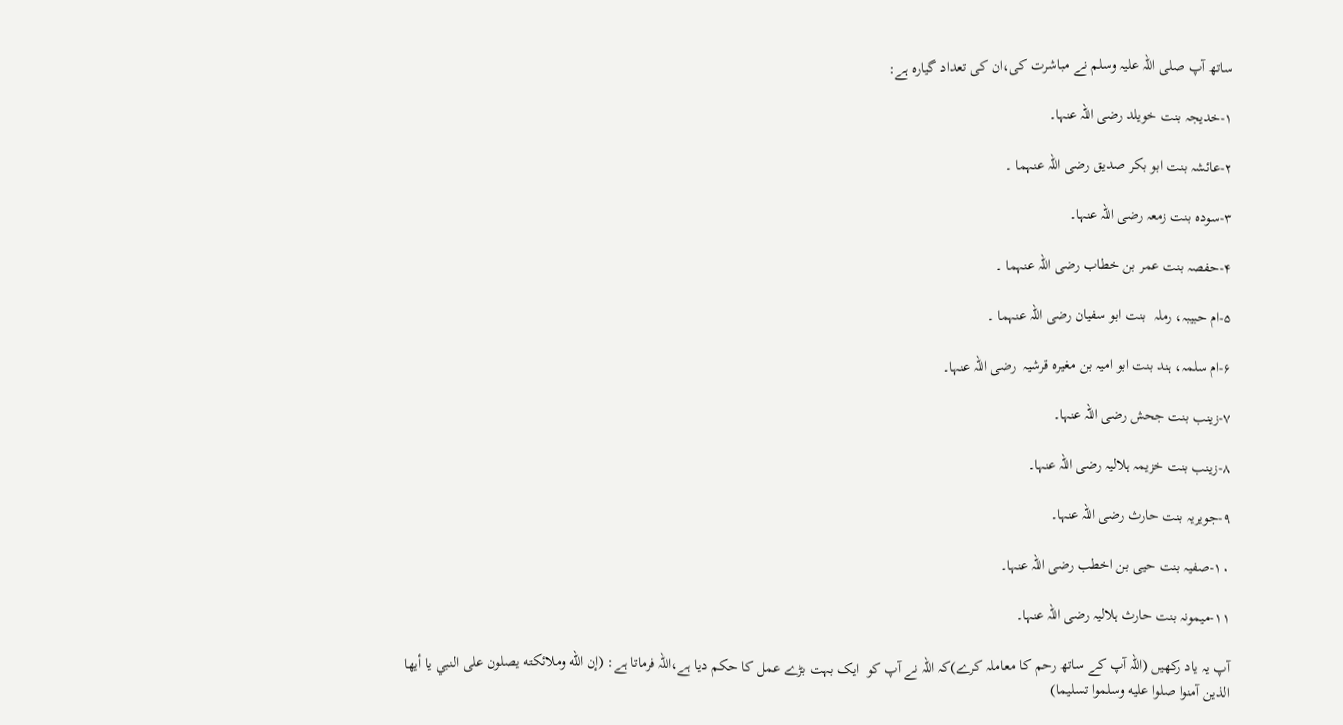ساتھ آپ صلی اللہ علیہ وسلم نے مباشرت کی،ان کی تعداد گیارہ ہے:

۱-خدیجہ بنت خویلد رضی اللہ عنہا۔

۲-عائشہ بنت ابو بکر صدیق رضی اللہ عنہما ۔

۳-سودہ بنت زمعہ رضی اللہ عنہا۔

۴-حفصہ بنت عمر بن خطاب رضی اللہ عنہما ۔

۵-ام حبیبہ، رملہ  بنت ابو سفیان رضی اللہ عنہما ۔

۶-ام سلمہ، ہند بنت ابو امیہ بن مغیرہ قرشیہ  رضی اللہ عنہا۔

۷-زینب بنت جحش رضی اللہ عنہا۔

۸-زینب بنت خزیمہ ہلالیہ رضی اللہ عنہا۔

۹-جویریہ بنت حارث رضی اللہ عنہا۔

۱۰-صفیہ بنت حیی بن اخطب رضی اللہ عنہا۔

۱۱-میمونہ بنت حارث ہلالیہ رضی اللہ عنہا۔

آپ یہ یاد رکھیں (اللہ آپ کے ساتھ رحم کا معاملہ کرے)کہ اللہ نے آپ کو  ایک بہت بڑے عمل کا حکم دیا ہے،اللہ فرماتا ہے: (إن الله وملائكته يصلون على النبي يا أيها الذين آمنوا صلوا عليه وسلموا تسليما)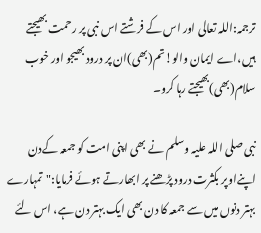ترجمہ:اللہ تعالی اور اس کے فرشتے اس نبی پر رحمت بھیجتے ہیں،اے ایمان والو!تم(بھی)ان پر درود بھیجو اور خوب سلام(بھی)بھیجتے رہا کرو۔

نبی صلی اللہ علیہ وسلم نے بھی اپنی امت کو جمعہ کےدن اپنےاوپر بکثرت درود پڑھنے پر ابھارتے ہوئے فرمایا:"تمہارے بہتر دنوں میں سے جمعہ کا دن بھی ایک بہتر دن ہے، اس لئے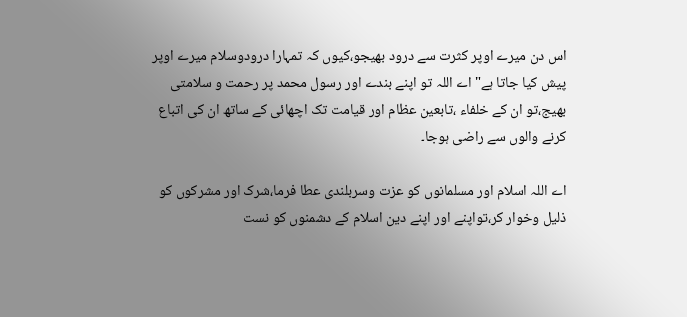اس دن میرے اوپر کثرت سے درود بھیجو،کیوں کہ تمہارا درودوسلام میرے اوپر پیش کیا جاتا ہے"اے اللہ تو اپنے بندے اور رسول محمد پر رحمت و سلامتی بھیج،تو ان کے خلفاء ،تابعین عظام اور قیامت تک اچھائی کے ساتھ ان کی اتباع کرنے والوں سے راضی ہوجا۔

اے اللہ اسلام اور مسلمانوں کو عزت وسربلندی عطا فرما،شرک اور مشرکوں کو ذلیل وخوار کر،تواپنے اور اپنے دین اسلام کے دشمنوں کو نست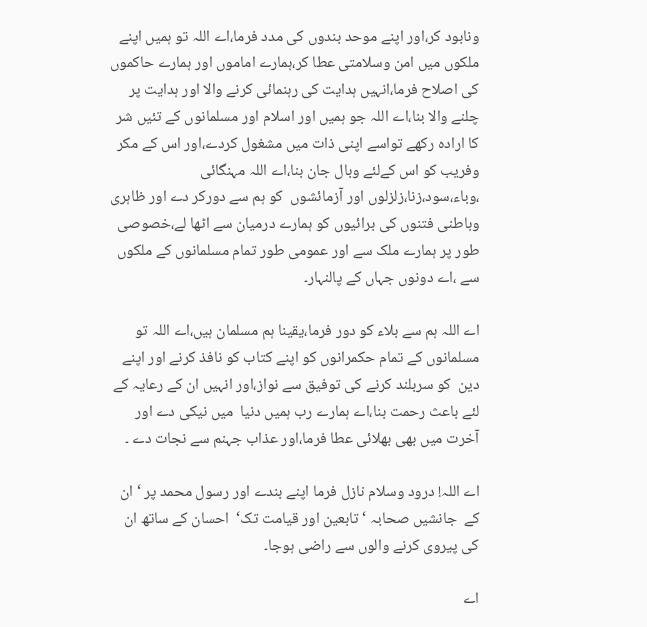ونابود کر،اور اپنے موحد بندوں کی مدد فرما،اے اللہ تو ہمیں اپنے ملکوں میں امن وسلامتی عطا کر،ہمارے اماموں اور ہمارے حاکموں کی اصلاح فرما،انہیں ہدایت کی رہنمائی کرنے والا اور ہدایت پر چلنے والا بنا،اے اللہ جو ہمیں اور اسلام اور مسلمانوں کے تئیں شر کا ارادہ رکھے تواسے اپنی ذات میں مشغول کردے،اور اس کے مکر وفریب کو اس کےلئے وبال جان بنا،اے اللہ مہنگائی ،وباء،سود،زنا،زلزلوں اور آزمائشوں  کو ہم سے دورکر دے اور ظاہری وباطنی فتنوں کی برائیوں کو ہمارے درمیان سے اٹھا لے،خصوصی طور پر ہمارے ملک سے اور عمومی طور تمام مسلمانوں کے ملکوں سے ،اے دونوں جہاں کے پالنہار۔

اے اللہ ہم سے بلاء کو دور فرما،یقینا ہم مسلمان ہیں،اے اللہ تو مسلمانوں کے تمام حکمرانوں کو اپنے کتاب کو نافذ کرنے اور اپنے دین  کو سربلند کرنے کی توفیق سے نواز،اور انہیں ان کے رعایہ کے لئے باعث رحمت بنا،اے ہمارے رب ہمیں دنیا  میں نیکی دے اور آخرت میں بھی بھلائی عطا فرما،اور عذاب جہنم سے نجات دے ۔

اے اللہ! درود وسلام نازل فرما اپنے بندے اور رسول محمد پر ‘ ان کے  جانشیں صحابہ ‘ تابعین اور قیامت تک‘  احسان کے ساتھ ان کی پیروی کرنے والوں سے راضی ہوجا۔

اے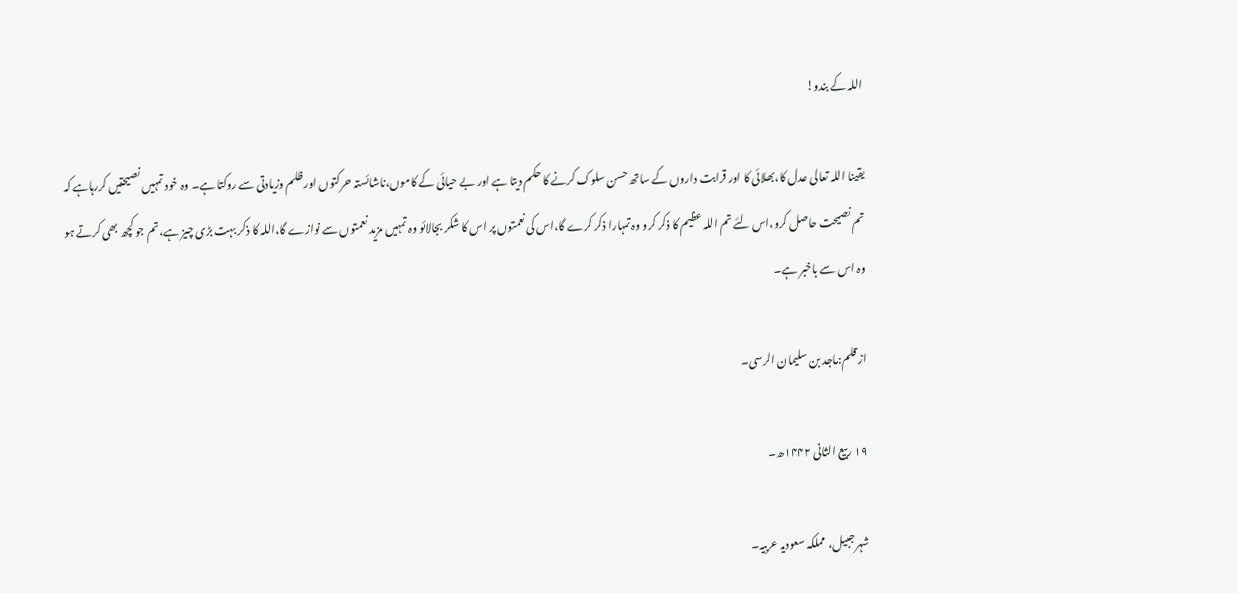اللہ کے بندو!

یقینا اللہ تعالی عدل کا،بھلائی کا اور قرابت داروں کے ساتھ حسن سلوک کرنے کا حکم دیتا ہے اور بے حیائی کے کاموں،ناشائستہ حرکتوں اور ظلم وزیادتی سے روکتا ہے۔ وہ خود تمہیں نصیحتیں کررہاہے کہ تم نصیحت حاصل کرو،اس لئے تم اللہ عظیم کا ذکر کرو وہ تمہارا ذکر کرے گا،اس کی نعمتوں پر اس کا شکر بجالائو وہ تمہیں مزید نعمتوں سے نوازے گا،اللہ کا ذکر بہت بڑی چیز ہے،تم جو کچھ بھی کرتے ہو وہ اس سے باخبر ہے۔

از قلم:ماجد بن سلیمان الرسی۔

۱۹ ربیع الثانی ۱۴۴۲ھ۔

شہر جبیل،  مملکہ سعودیہ عربیہ۔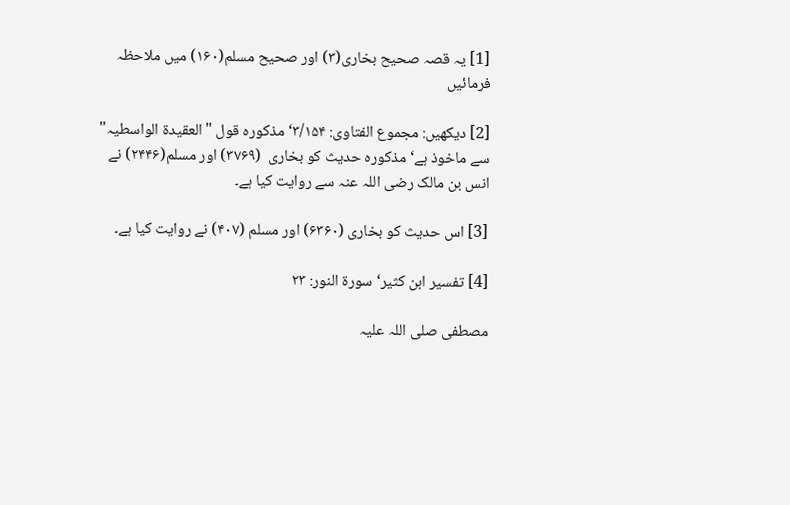[1] یہ قصہ صحیح بخاری(۳) اور صحیح مسلم(۱۶۰) میں ملاحظہ فرمائیں

[2] دیکھیں: مجموع الفتاوی: ۳/۱۵۴‘ مذکورہ قول "العقیدۃ الواسطیہ" سے ماخوذ ہے‘ مذکورہ حدیث کو بخاری  (۳۷۶۹) اور مسلم(۲۴۴۶) نے انس بن مالک رضی اللہ عنہ سے روایت کیا ہے۔

[3] اس حدیث کو بخاری (۶۳۶۰) اور مسلم (۴۰۷) نے روایت کیا ہے۔

[4] تفسیر ابن کثیر‘ سورۃ النور: ۲۳

مصطفی صلی اللہ علیہ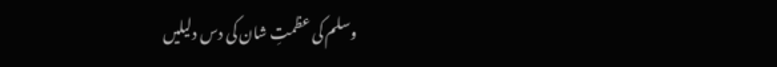وسلم کی عظمتِ شان کی دس دلیلیں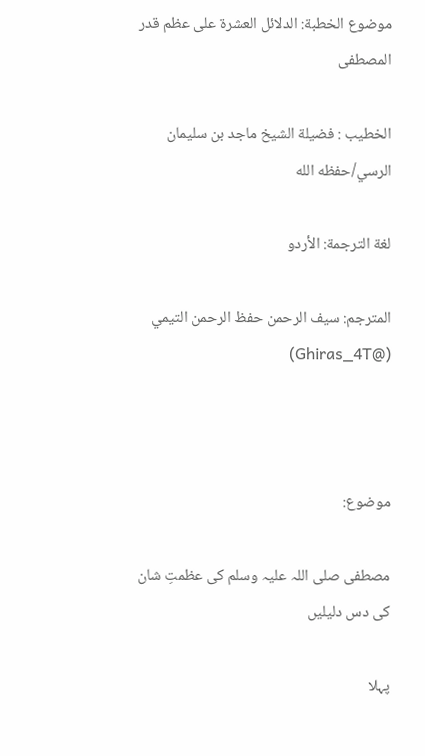موضوع الخطبة: الدلائل العشرۃ على عظم قدر المصطفى

الخطيب : فضيلة الشيخ ماجد بن سليمان الرسي/حفظه الله

لغة الترجمة: الأردو

المترجم: سيف الرحمن حفظ الرحمن التيمي (@Ghiras_4T)



موضوع:

مصطفی صلی اللہ علیہ وسلم کی عظمتِ شان کی دس دلیلیں

پہلا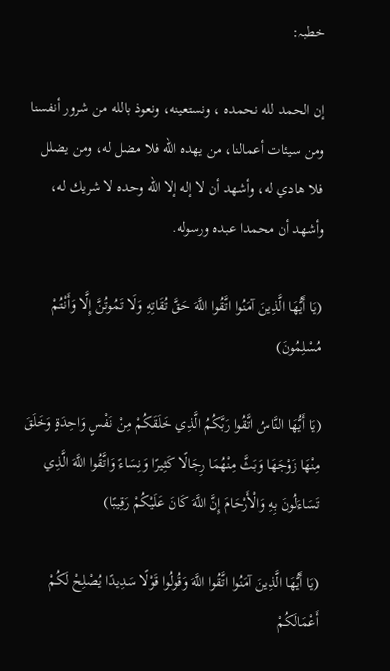خطبہ:

إن الحمد لله نحمده ، ونستعينه، ونعوذ بالله من شرور أنفسنا ومن سيئات أعمالنا، من يهده الله فلا مضل له، ومن يضلل فلا هادي له، وأشهد أن لا إله إلا الله وحده لا شريك له، وأشهد أن محمدا عبده ورسوله.

(يَا أَيُّهَا الَّذِينَ آمَنُوا اتَّقُوا اللَّهَ حَقَّ تُقَاتِهِ وَلَا تَمُوتُنَّ إِلَّا وَأَنْتُمْ مُسْلِمُونَ)

(يَا أَيُّهَا النَّاسُ اتَّقُوا رَبَّكُمُ الَّذِي خَلَقَكُمْ مِنْ نَفْسٍ وَاحِدَةٍ وَخَلَقَ مِنْهَا زَوْجَهَا وَبَثَّ مِنْهُمَا رِجَالًا كَثِيرًا وَنِسَاءً وَاتَّقُوا اللَّهَ الَّذِي تَسَاءَلُونَ بِهِ وَالْأَرْحَامَ إِنَّ اللَّهَ كَانَ عَلَيْكُمْ رَقِيبًا)

(يَا أَيُّهَا الَّذِينَ آمَنُوا اتَّقُوا اللَّهَ وَقُولُوا قَوْلًا سَدِيدًا يُصْلِحْ لَكُمْ أَعْمَالَكُمْ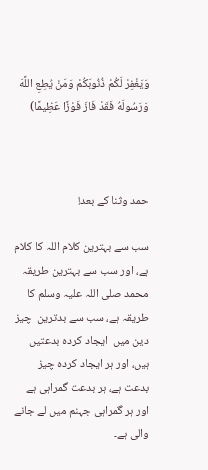وَيَغْفِرْ لَكُمْ ذُنُوبَكُمْ وَمَنْ يُطِعِ اللَّهَ وَرَسُولَهُ فَقَدْ فَازَ فَوْزًا عَظِيمًا)



حمد وثنا کے بعد!

سب سے بہترین کلام اللہ کا کلام ہے، اور سب سے بہترین طریقہ محمد صلی اللہ علیہ وسلم کا طریقہ ہے، سب سے بدترین  چیز  دین میں  ایجاد کردہ بدعتیں ہیں، اور ہر ایجاد کردہ چیز بدعت ہے، ہر بدعت گمراہی ہے اور ہر گمراہی جہنم میں لے جانے والی ہے۔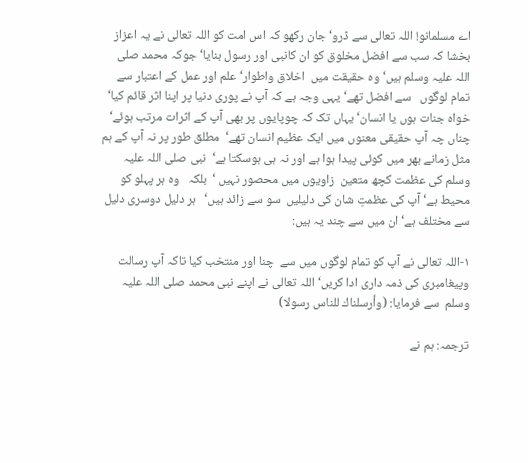اے مسلمانو! اللہ تعالی سے ڈرو‘ جان رکھو کہ اس امت کو اللہ تعالی نے یہ اعزاز بخشا کہ سب سے افضل مخلوق کو ان کانبی اور رسول بنایا‘ جوکہ محمد صلی اللہ علیہ وسلم ہیں‘ وہ حقیقت میں  اخلاق واطوار‘ علم اور عمل کے اعتبار سے تمام لوگوں   سے افضل تھے‘ یہی وجہ ہے کہ آپ نے پوری دنیا پر اپنا اثر قائم کیا‘ خواہ جنات ہوں یا انسان‘ یہاں تک کہ چوپایوں پر بھی آپ کے اثرات مرتب ہوئے‘  چناں چہ آپ حقیقی معنوں میں ایک عظیم انسان تھے‘  مطلق طور پر نہ آپ کے ہم مثل زمانے بھر میں کوئی پیدا ہوا ہے اور نہ ہی ہوسکتا ہے‘  نبی صلی اللہ علیہ وسلم کی عظمت کچھ متعین  زاویوں میں محصور نہیں ‘  بلکہ   وہ ہر پہلو کو محیط ہے‘ آپ کی عظمتِ شان کی دلیلیں  سو سے زائد ہیں‘   ہر دلیل دوسری دلیل سے مختلف ہے‘ ان میں سے چند یہ ہیں:

۱-اللہ تعالی نے آپ کو تمام لوگوں میں سے  چنا اور منتخب کیا تاکہ آپ رسالت وپیغامبری کی ذمہ داری ادا کریں‘ اللہ تعالی نے اپنے نبی محمد صلی اللہ علیہ وسلم  سے فرمایا: (وأرسلناك للناس رسولا)

ترجمہ: ہم نے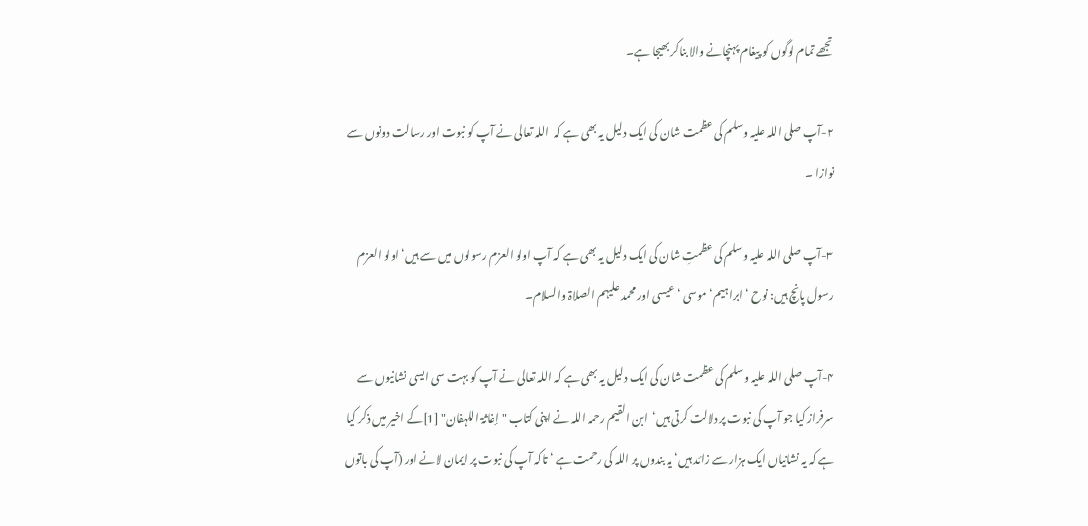تجھے تمام لوگوں کو پیغام پہنچانے والا بناکر بھیجا ہے۔

۲-آپ صلی اللہ علیہ وسلم کی عظمت شان کی ایک دلیل یہ بھی ہے کہ  اللہ تعالی نے آپ کو نبوت اور رسالت دونوں سے نوازا ۔

۳-آپ صلی اللہ علیہ وسلم کی عظمتِ شان کی ایک دلیل یہ بھی ہے کہ آپ اولو العزم رسولوں میں سے ہیں‘ اولو العزم رسول پانچ ہیں: نوح ‘ ابراہیم‘ موسی ‘ عیسی اور محمد علیہم الصلاۃ والسلام۔

۴-آپ صلی اللہ علیہ وسلم کی عظمت شان کی ایک دلیل یہ بھی ہے کہ اللہ تعالی نے آپ کو بہت سی ایسی نشانیوں سے سرفراز کیا جو آپ کی نبوت پر دلالت کرتی ہیں‘  ابن القیم رحمہ اللہ نے اپنی کتاب "إغاثۃ اللہفان" [1]کے اخیر میں ذکر کیا ہے کہ یہ نشانیاں ایک ہزار سے زائد ہیں‘ یہ بندوں پر اللہ کی رحمت ہے ‘ تاکہ آپ کی نبوت پر ایمان لانے اور (آپ کی باتوں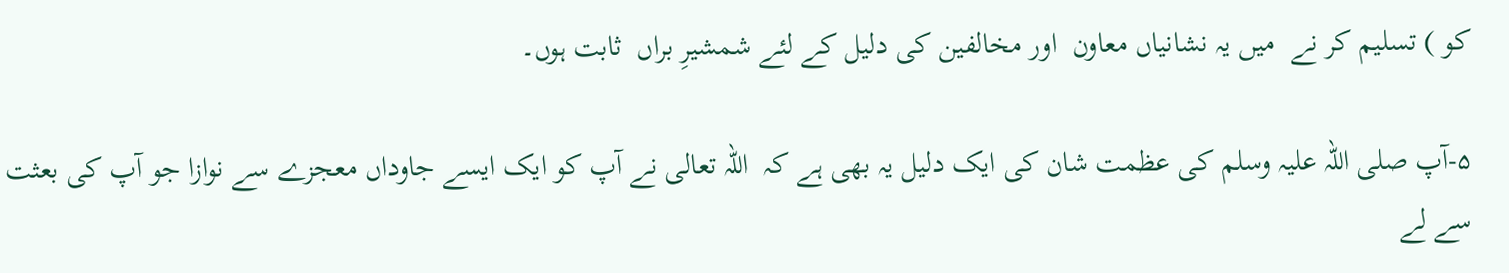کو ) تسلیم کر نے  میں یہ نشانیاں معاون  اور مخالفین کی دلیل کے لئے شمشیرِ براں  ثابت ہوں۔

۵-آپ صلی اللہ علیہ وسلم کی عظمت شان کی ایک دلیل یہ بھی ہے کہ  اللہ تعالی نے آپ کو ایک ایسے جاوداں معجزے سے نوازا جو آپ کی بعثت سے لے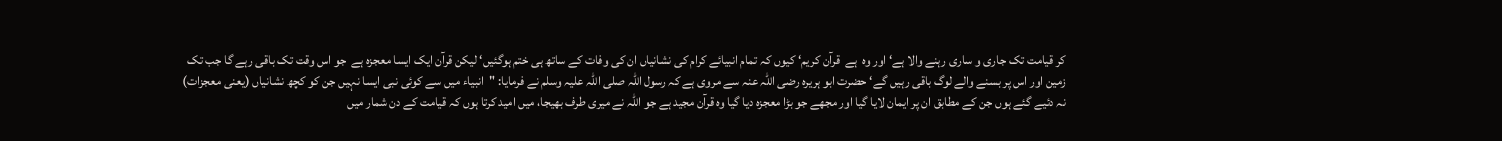کر قیامت تک جاری و ساری رہنے والا ہے‘ اور وہ  ہے  قرآن کریم‘ کیوں کہ تمام انبیائے کرام کی نشانیاں ان کی وفات کے ساتھ ہی ختم ہوگئیں‘ لیکن قرآن ایک ایسا معجزہ ہے  جو اس وقت تک باقی رہے گا جب تک زمین اور اس پر بسنے والے لوگ باقی رہیں گے‘ حضرت ابو ہریرہ رضی اللہ عنہ سے مروی ہے کہ رسول اللہ صلی اللہ علیہ وسلم نے فرمایا: "  انبیاء میں سے کوئی نبی ایسا نہیں جن کو کچھ نشانیاں (یعنی معجزات) نہ دئیے گئے ہوں جن کے مطابق ان پر ایمان لایا گیا اور مجھے جو بڑا معجزہ دیا گیا وہ قرآن مجید ہے جو اللہ نے میری طرف بھیجا، میں امید کرتا ہوں کہ قیامت کے دن شمار میں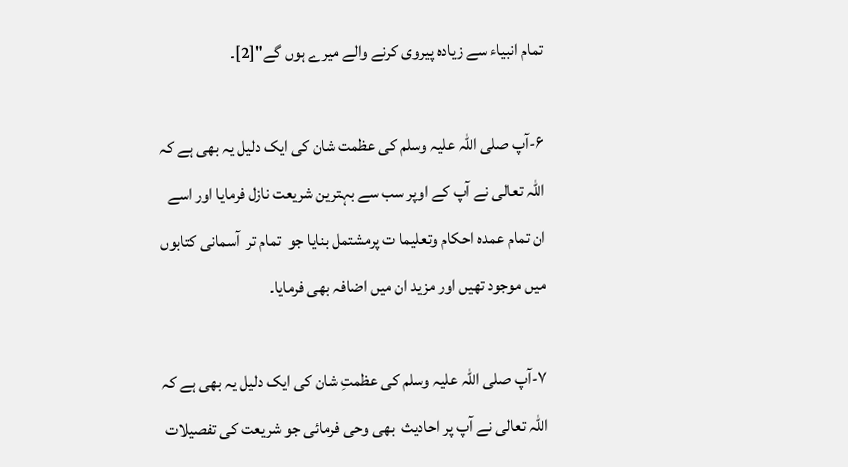تمام انبیاء سے زیادہ پیروی کرنے والے میرے ہوں گے"[2]۔

۶-آپ صلی اللہ علیہ وسلم کی عظمت شان کی ایک دلیل یہ بھی ہے کہ اللہ تعالی نے آپ کے اوپر سب سے بہترین شریعت نازل فرمایا اور اسے ان تمام عمدہ احکام وتعلیما ت پرمشتمل بنایا جو  تمام تر  آسمانی کتابوں میں موجود تھیں اور مزید ان میں اضافہ بھی فرمایا۔

۷-آپ صلی اللہ علیہ وسلم کی عظمتِ شان کی ایک دلیل یہ بھی ہے کہ  اللہ تعالی نے آپ پر احادیث  بھی وحی فرمائی جو شریعت کی تفصیلات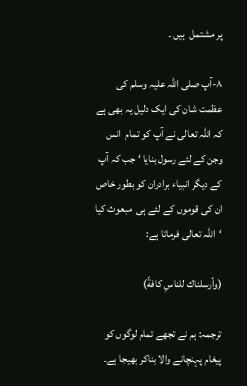پر مشتمل  ہیں ۔

۸-آپ صلی اللہ علیہ وسلم کی عظمت شان کی ایک دلیل یہ بھی ہے کہ اللہ تعالی نے آپ کو تمام  انس وجن کے لئے رسول بنایا ‘ جب کہ آپ کے دیگر انبیاء برادران کو بطور خاص ان کی قوموں کے لئے ہی  مبعوث کیا ‘  اللہ تعالی فرماتا ہے:

(وأرسلناك للناسِ كافةً)

ترجمہ: ہم نے تجھے تمام لوگوں کو پیغام پہنچانے والا بناکر بھیجا ہے۔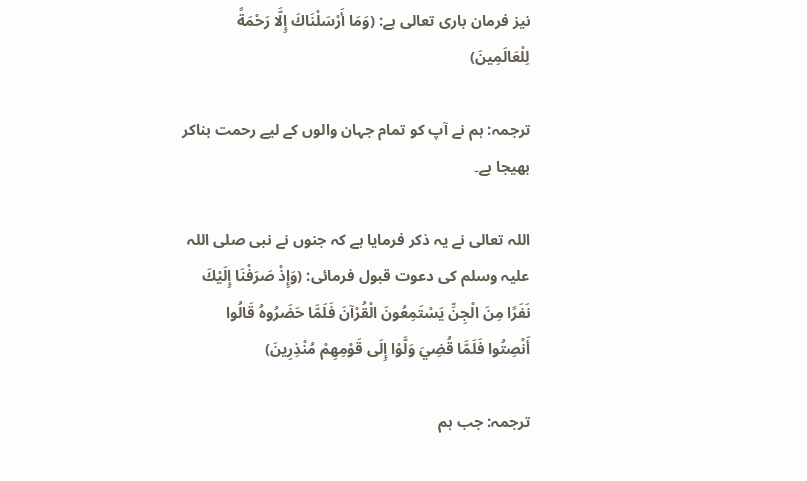نیز فرمان باری تعالی ہے: (وَمَا أَرْسَلْنَاكَ إِلَّا رَحْمَةً لِلْعَالَمِينَ)

ترجمہ: ہم نے آپ کو تمام جہان والوں کے لیے رحمت بناکر بھیجا ہے۔

اللہ تعالی نے یہ ذکر فرمایا ہے کہ جنوں نے نبی صلی اللہ علیہ وسلم کی دعوت قبول فرمائی: (وَإِذْ صَرَفْنَا إِلَيْكَ نَفَرًا مِنَ الْجِنِّ يَسْتَمِعُونَ الْقُرْآنَ فَلَمَّا حَضَرُوهُ قَالُوا أَنْصِتُوا فَلَمَّا قُضِيَ وَلَّوْا إِلَى قَوْمِهِمْ مُنْذِرِينَ)

ترجمہ: جب ہم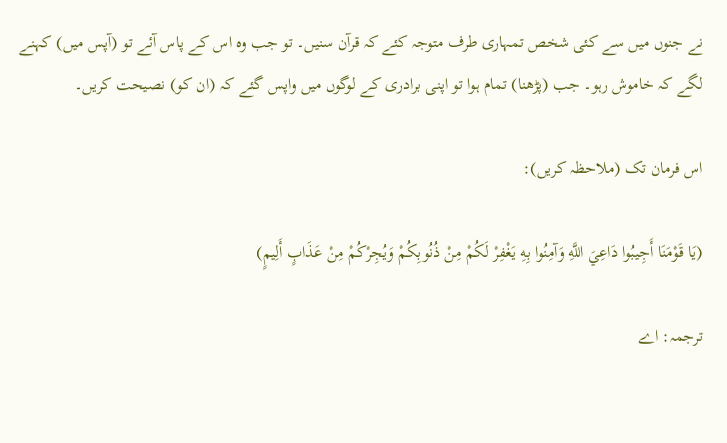نے جنوں میں سے کئی شخص تمہاری طرف متوجہ کئے کہ قرآن سنیں۔ تو جب وہ اس کے پاس آئے تو (آپس میں) کہنے لگے کہ خاموش رہو۔ جب (پڑھنا) تمام ہوا تو اپنی برادری کے لوگوں میں واپس گئے کہ (ان کو) نصیحت کریں۔

اس فرمان تک (ملاحظہ کریں):

(يَا قَوْمَنَا أَجِيبُوا دَاعِيَ اللَّهِ وَآمِنُوا بِهِ يَغْفِرْ لَكُمْ مِنْ ذُنُوبِكُمْ وَيُجِرْكُمْ مِنْ عَذَابٍ أَلِيمٍ)

ترجمہ: اے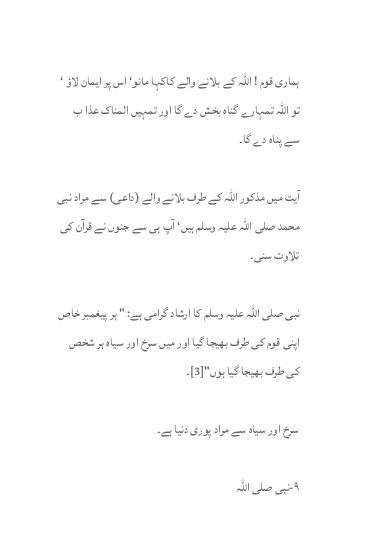ہماری قوم ! اللہ کے بلانے والے کاکہا مانو‘ اس پر ایمان لاؤ ‘ تو اللہ تمہارے گناہ بخش دے گا اور تمہیں المناک عذا ب سے پناہ دے گا۔

آیت میں مذکور اللہ کے طرف بلانے والے (داعی) سے مراد نبی محمد صلی اللہ علیہ وسلم ہیں‘ آپ ہی سے جنوں نے قرآن کی تلاوت سنی۔

نبی صلی اللہ علیہ وسلم کا ارشاد گرامی ہے: " ہر پیغمبر خاص اپنی قوم کی طرف بھیجا گیا اور میں سرخ اور سیاہ ہر شخص کی طرف بھیجا گیا ہوں"[3]۔

سرخ اور سیاہ سے مراد پوری دنیا ہے۔

۹-نبی صلی اللہ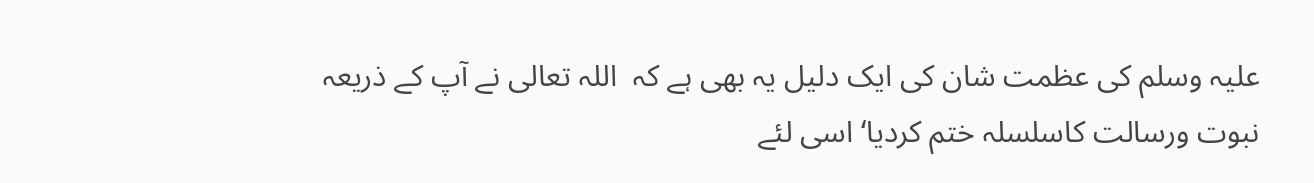علیہ وسلم کی عظمت شان کی ایک دلیل یہ بھی ہے کہ  اللہ تعالی نے آپ کے ذریعہ نبوت ورسالت کاسلسلہ ختم کردیا‘ اسی لئے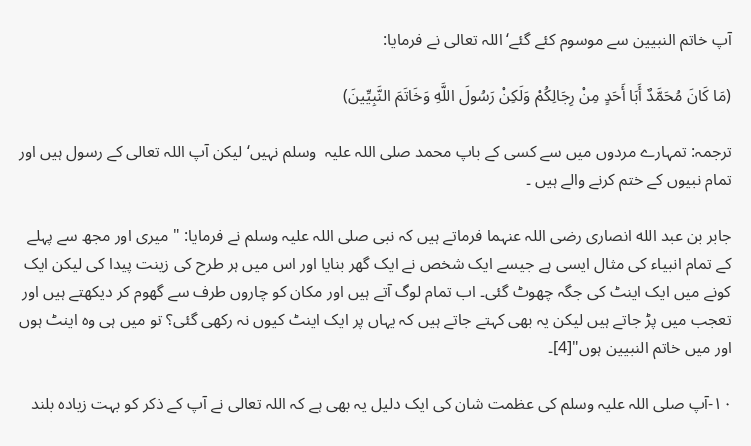آپ خاتم النبیین سے موسوم کئے گئے‘ اللہ تعالی نے فرمایا:

(مَا كَانَ مُحَمَّدٌ أَبَا أَحَدٍ مِنْ رِجَالِكُمْ وَلَكِنْ رَسُولَ اللَّهِ وَخَاتَمَ النَّبِيِّينَ)

ترجمہ: تمہارے مردوں میں سے کسی کے باپ محمد صلی اللہ علیہ  وسلم نہیں‘ لیکن آپ اللہ تعالی کے رسول ہیں اور تمام نبیوں کے ختم کرنے والے ہیں ۔

جابر بن عبد الله انصاری رضی اللہ عنہما فرماتے ہیں کہ نبی صلی اللہ علیہ وسلم نے فرمایا: " میری اور مجھ سے پہلے کے تمام انبیاء کی مثال ایسی ہے جیسے ایک شخص نے ایک گھر بنایا اور اس میں ہر طرح کی زینت پیدا کی لیکن ایک کونے میں ایک اینٹ کی جگہ چھوٹ گئی۔ اب تمام لوگ آتے ہیں اور مکان کو چاروں طرف سے گھوم کر دیکھتے ہیں اور تعجب میں پڑ جاتے ہیں لیکن یہ بھی کہتے جاتے ہیں کہ یہاں پر ایک اینٹ کیوں نہ رکھی گئی؟ تو میں ہی وہ اینٹ ہوں اور میں خاتم النبیین ہوں"[4]۔

۱۰-آپ صلی اللہ علیہ وسلم کی عظمت شان کی ایک دلیل یہ بھی ہے کہ اللہ تعالی نے آپ کے ذکر کو بہت زیادہ بلند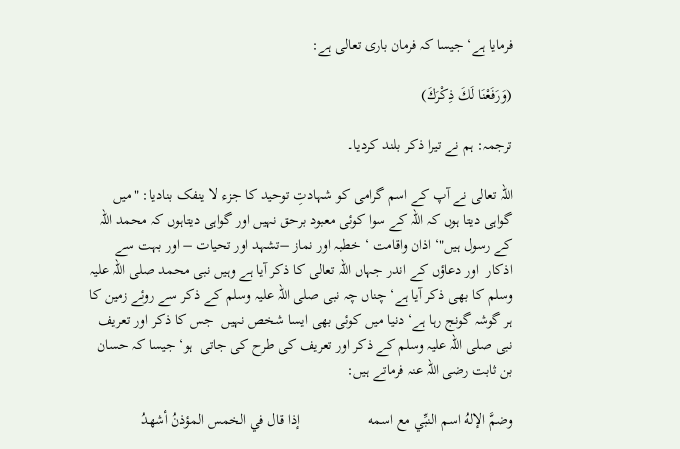فرمایا ہے‘ جیسا کہ فرمان باری تعالی ہے:

(وَرَفَعْنَا لَكَ ذِكْرَكَ)

ترجمہ: ہم نے تیرا ذکر بلند کردیا۔

اللہ تعالی نے آپ کے اسم گرامی کو شہادتِ توحید کا جزء لا ینفک بنادیا: "میں گواہی دیتا ہوں کہ اللہ کے سوا کوئی معبود برحق نہیں اور گواہی دیتاہوں کہ محمد اللہ کے رسول ہیں"‘ اذان واقامت ‘ خطبہ اور نماز –تشہد اور تحیات – اور بہت سے اذکار  اور دعاؤں کے اندر جہاں اللہ تعالی کا ذکر آیا ہے وہیں نبی محمد صلی اللہ علیہ وسلم کا بھی ذکر آیا ہے‘ چناں چہ نبی صلی اللہ علیہ وسلم کے ذکر سے روئے زمین کا ہر گوشہ گونج رہا ہے‘ دنیا میں کوئی بھی ایسا شخص نہیں  جس کا ذکر اور تعریف نبی صلی اللہ علیہ وسلم کے ذکر اور تعریف کی طرح کی جاتی  ہو‘ جیسا کہ حسان بن ثابت رضی اللہ عنہ فرماتے ہیں:

وضمَّ الإلهُ اسم النبِّي مع اسمه                  إذا قال في الخمس المؤذنُ أشهدُ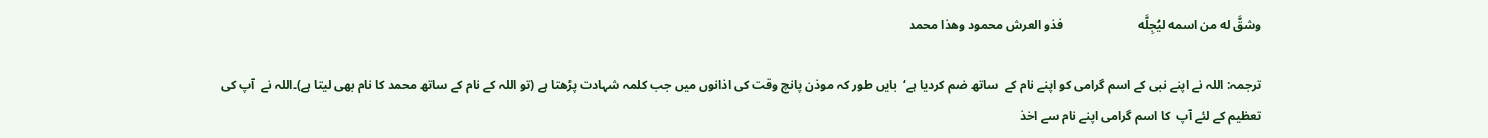وشقَّ له من اسمه ليُجِلَّه                        فذو العرش محمود وهذا محمد

ترجمہ: اللہ نے اپنے نبی کے اسم گرامی کو اپنے نام کے  ساتھ ضم کردیا ہے‘  بایں طور کہ موذن پانچ وقت کی اذانوں میں جب کلمہ شہادت پڑھتا ہے (تو اللہ کے نام کے ساتھ محمد کا نام بھی لیتا ہے)۔اللہ نے  آپ کی تعظیم کے لئے آپ  کا اسم گرامی اپنے نام سے اخذ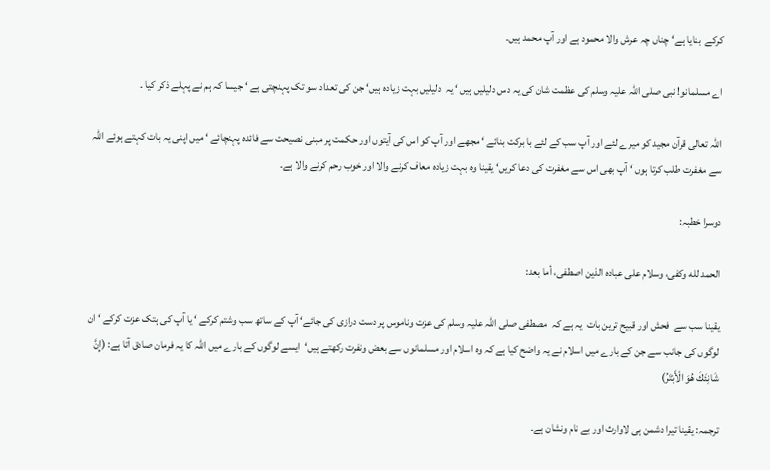کرکے  بنایا ہے‘چناں چہ عرش والا محمود ہے اور آپ محمد ہیں۔

اے مسلمانو! نبی صلی اللہ علیہ وسلم کی عظمت شان کی یہ دس دلیلیں ہیں ‘ یہ  دلیلیں بہت زیادہ ہیں‘ جن کی تعداد سو تک پہنچتی ہے ‘ جیسا کہ ہم نے پہلے ذکر کیا ۔

اللہ تعالی قرآن مجید کو میرے لئے اور آپ سب کے لئے با برکت بنائے ‘ مجھے اور آپ کو اس کی آیتوں اور حکمت پر مبنی نصیحت سے فائدہ پہنچائے ‘ میں اپنی یہ بات کہتے ہوئے اللہ سے مغفرت طلب کرتا ہوں ‘ آپ بھی اس سے مغفرت کی دعا کریں‘ یقینا وہ بہت زیادہ معاف کرنے والا اور خوب رحم کرنے والا ہے۔

دوسرا خطبہ:

الحمد لله وكفى، وسلام على عباده الذين اصطفى، أما بعد:

یقینا سب سے  فحش اور قبیح ترین بات  یہ ہے کہ  مصطفی صلی اللہ علیہ وسلم کی عزت وناموس پر دست درازی کی جائے‘ آپ کے ساتھ سب وشتم کرکے ‘ یا آپ کی ہتک عزت کرکے ‘ ان لوگوں کی جانب سے جن کے بارے میں اسلام نے یہ واضح کیا ہے کہ وہ اسلام اور مسلمانوں سے بعض ونفرت رکھتے ہیں‘  ایسے لوگوں کے بارے میں اللہ کا یہ فرمان صادق آتا ہے: (إِنَّ شَانِئَكَ هُوَ الْأَبْتَرُ)

ترجمہ: یقینا تیرا دشمن ہی لاوارث اور بے نام ونشان ہے۔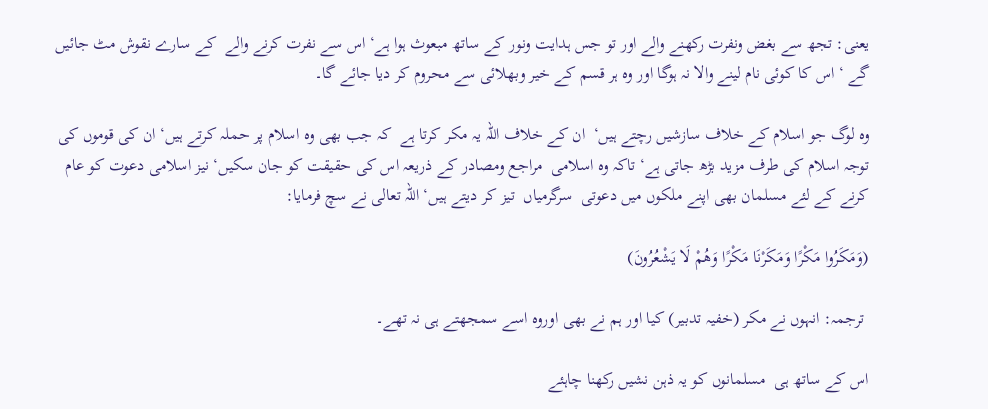یعنی: تجھ سے بغض ونفرت رکھنے والے اور تو جس ہدایت ونور کے ساتھ مبعوث ہوا ہے‘ اس سے نفرت کرنے والے  کے سارے نقوش مٹ جائیں گے ‘ اس کا کوئی نام لینے والا نہ ہوگا اور وہ ہر قسم کے خیر وبھلائی سے محروم کر دیا جائے گا۔

وہ لوگ جو اسلام کے خلاف سازشیں رچتے ہیں‘  ان کے خلاف اللہ یہ مکر کرتا ہے  کہ جب بھی وہ اسلام پر حملہ کرتے ہیں‘ ان کی قوموں کی توجہ اسلام کی طرف مزید بڑھ جاتی ہے‘ تاکہ وہ اسلامی  مراجع ومصادر کے ذریعہ اس کی حقیقت کو جان سکیں‘ نیز اسلامی دعوت کو عام کرنے کے لئے مسلمان بھی اپنے ملکوں میں دعوتی  سرگرمیاں  تیز کر دیتے ہیں‘ اللہ تعالی نے سچ فرمایا:

(وَمَكَرُوا مَكْرًا وَمَكَرْنَا مَكْرًا وَهُمْ لَا يَشْعُرُونَ)

 ترجمہ: انہوں نے مکر (خفیہ تدبیر) کیا اور ہم نے بھی اوروہ اسے سمجھتے ہی نہ تھے۔

اس کے ساتھ ہی  مسلمانوں کو یہ ذہن نشیں رکھنا چاہئے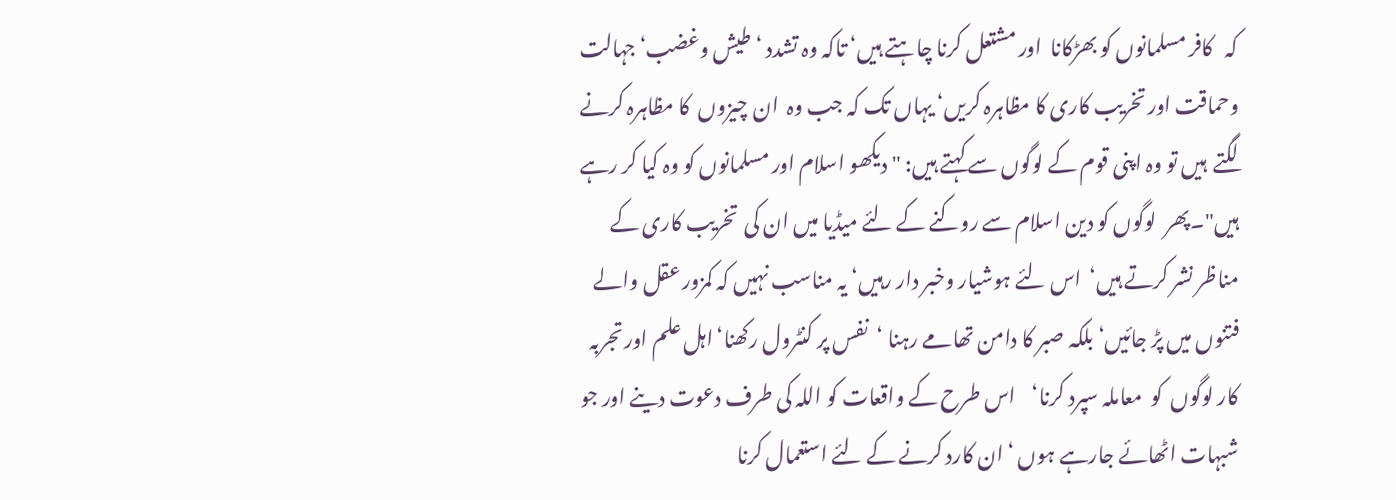کہ   کافر مسلمانوں کو بھڑکانا  اور مشتعل کرنا چاہتے ہیں‘ تاکہ وہ تشدد ‘ طیش وغضب‘ جہالت وحماقت اور تخریب کاری کا مظاہرہ کریں‘ یہاں تک کہ جب وہ  ان چیزوں  کا مظاہرہ کرنے لگتے  ہیں تو وہ اپنی قوم کے لوگوں سے کہتے ہیں: " دیکھو اسلام اور مسلمانوں کو وہ کیا کر رہے ہیں"۔پھر  لوگوں کو دین اسلام سے روکنے کے لئے میڈیا میں ان کی  تخریب کاری کے مناظر نشر کرتے ہیں‘  اس لئے ہوشیار وخبر دار رہیں‘ یہ مناسب نہیں کہ کمزور عقل والے فتنوں میں پڑ جائیں‘ بلکہ صبر کا دامن تھامے رہنا ‘  نفس پر کنٹرول رکھنا‘اہل علم اور تجربہ کار لوگوں  کو  معاملہ سپرد کرنا‘    اس طرح کے واقعات کو اللہ کی طرف دعوت دینے اور جو شبہات اٹھائے جارہے ہوں ‘ ان کارد کرنے کے لئے استعمال کرنا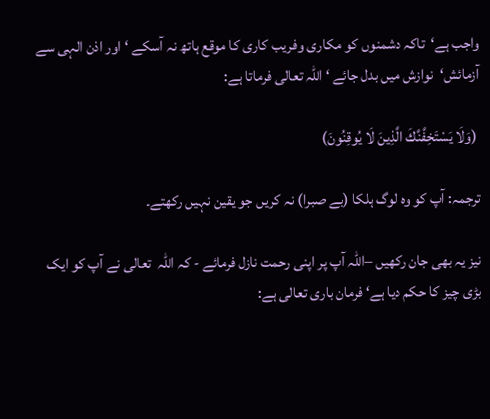واجب ہے‘  تاکہ دشمنوں کو مکاری وفریب کاری کا موقع ہاتھ نہ آسکے ‘ اور اذن الہی سے آزمائش‘  نوازش میں بدل جائے ‘ اللہ تعالی فرماتا ہے:

 (وَلَا يَسْتَخِفَّنَّكَ الَّذِينَ لَا يُوقِنُونَ)

ترجمہ: آپ کو وہ لوگ ہلکا (بے صبرا) نہ کریں جو یقین نہیں رکھتے۔

نیز یہ بھی جان رکھیں –اللہ آپ پر اپنی رحمت نازل فرمائے - کہ اللہ  تعالی نے آپ کو ایک بڑی چیز کا حکم دیا ہے‘ فرمان باری تعالی ہے: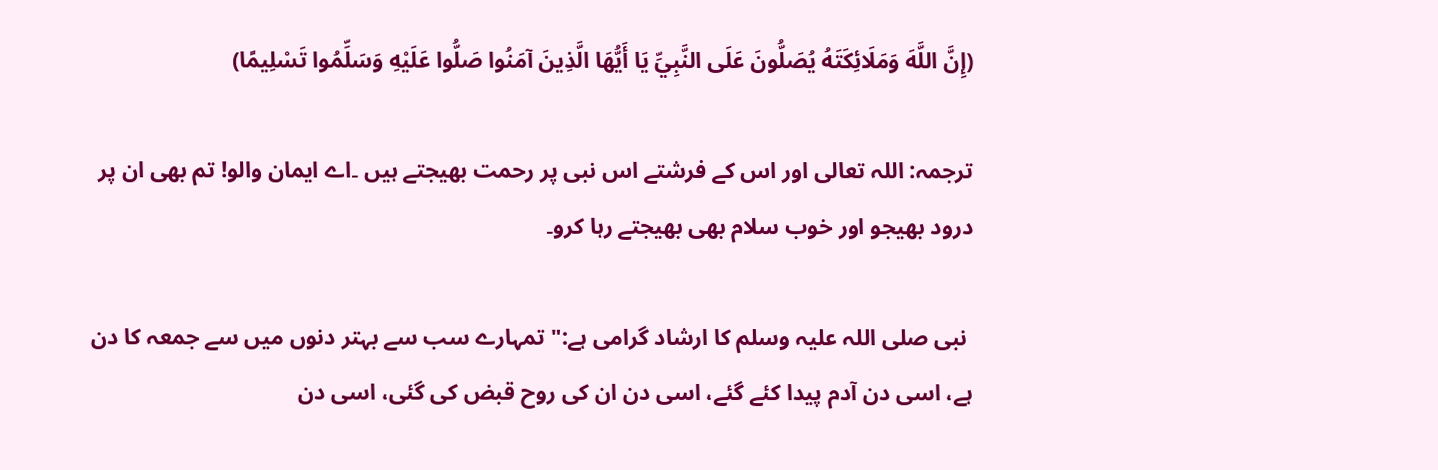(إِنَّ اللَّهَ وَمَلَائِكَتَهُ يُصَلُّونَ عَلَى النَّبِيِّ يَا أَيُّهَا الَّذِينَ آمَنُوا صَلُّوا عَلَيْهِ وَسَلِّمُوا تَسْلِيمًا)

ترجمہ: اللہ تعالی اور اس کے فرشتے اس نبی پر رحمت بھیجتے ہیں ۔اے ایمان والو! تم بھی ان پر درود بھیجو اور خوب سلام بھی بھیجتے رہا کرو۔

 نبی صلی اللہ علیہ وسلم کا ارشاد گرامی ہے:" تمہارے سب سے بہتر دنوں میں سے جمعہ کا دن ہے، اسی دن آدم پیدا کئے گئے، اسی دن ان کی روح قبض کی گئی، اسی دن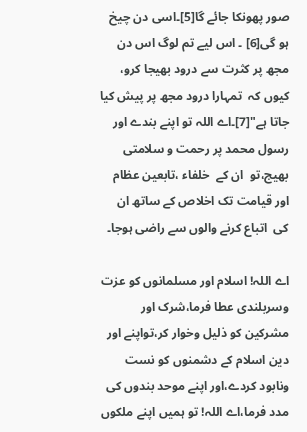صور پھونکا جائے گا[5]۔اسی دن چیخ ہو گی[6] ۔ اس لیے تم لوگ اس دن مجھ پر کثرت سے درود بھیجا کرو، کیوں کہ  تمہارا درود مجھ پر پیش کیا جاتا ہے"[7]۔اے اللہ تو اپنے بندے اور رسول محمد پر رحمت و سلامتی بھیج،تو  ان کے  خلفاء ،تابعین عظام اور قیامت تک اخلاص کے ساتھ ان کی  اتباع کرنے والوں سے راضی ہوجا۔

اے اللہ! اسلام اور مسلمانوں کو عزت وسربلندی عطا فرما،شرک اور مشرکین کو ذلیل وخوار کر،تواپنے اور دین اسلام کے دشمنوں کو نست ونابود کردے،اور اپنے موحد بندوں کی مدد فرما،اے اللہ! تو ہمیں اپنے ملکوں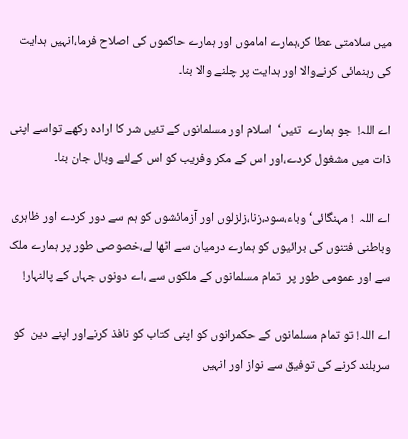میں سلامتی عطا کر،ہمارے اماموں اور ہمارے حاکموں کی اصلاح فرما،انہیں ہدایت کی رہنمائی کرنےوالا اور ہدایت پر چلنے والا بنا۔

اے اللہ!  جو ہمارے  تئیں‘  اسلام اور مسلمانوں کے تئیں شر کا ارادہ رکھے تواسے اپنی ذات میں مشغول کردے،اور اس کے مکر وفریب کو اس کےلئے وبال جان بنا۔

اے اللہ  ! مہنگائی‘ وباء،سود،زنا،زلزلوں اور آزمائشوں کو ہم سے دور کردے اور ظاہری وباطنی فتنوں کی برائیوں کو ہمارے درمیان سے اٹھا لے،خصوصی طور پر ہمارے ملک سے اور عمومی طور پر  تمام مسلمانوں کے ملکوں سے ،اے دونوں جہاں کے پالنہار!

اے اللہ! تو تمام مسلمانوں کے حکمرانوں کو اپنی کتاب کو نافذ کرنےاور اپنے دین  کو سربلند کرنے کی توفیق سے نواز اور انہیں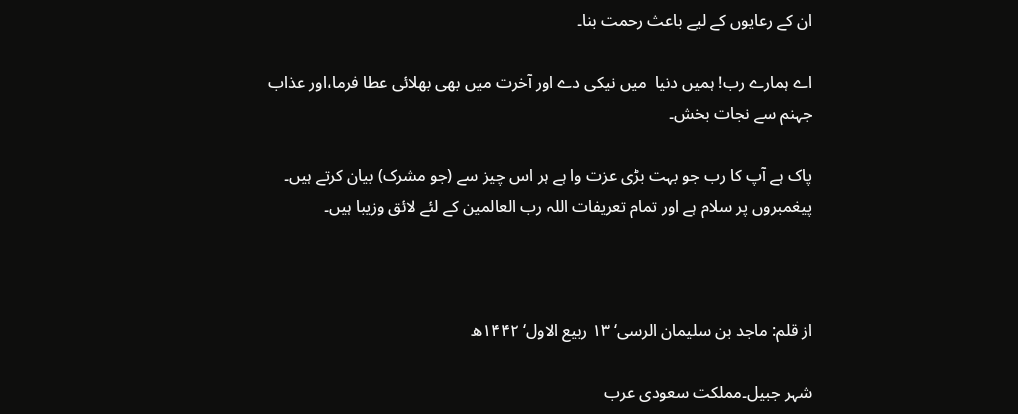ان کے رعایوں کے لیے باعث رحمت بنا۔

اے ہمارے رب! ہمیں دنیا  میں نیکی دے اور آخرت میں بھی بھلائی عطا فرما،اور عذاب جہنم سے نجات بخش۔

پاک ہے آپ کا رب جو بہت بڑی عزت وا ہے ہر اس چیز سے (جو مشرک) بیان کرتے ہیں۔ پیغمبروں پر سلام ہے اور تمام تعریفات اللہ رب العالمین کے لئے لائق وزیبا ہیں۔



از قلم: ماجد بن سلیمان الرسی‘ ۱۳ ربیع الاول‘ ۱۴۴۲ھ

شہر جبیل۔مملکت سعودی عرب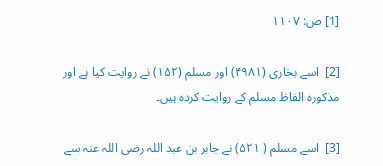[1] ص: ۱۱۰۷

[2]  اسے بخاری (۴۹۸۱) اور مسلم (۱۵۲) نے روایت کیا ہے اور مذکورہ الفاظ مسلم کے روایت کردہ ہیں۔

[3]  اسے مسلم ( ۵۲۱) نے جابر بن عبد اللہ رضی اللہ عنہ سے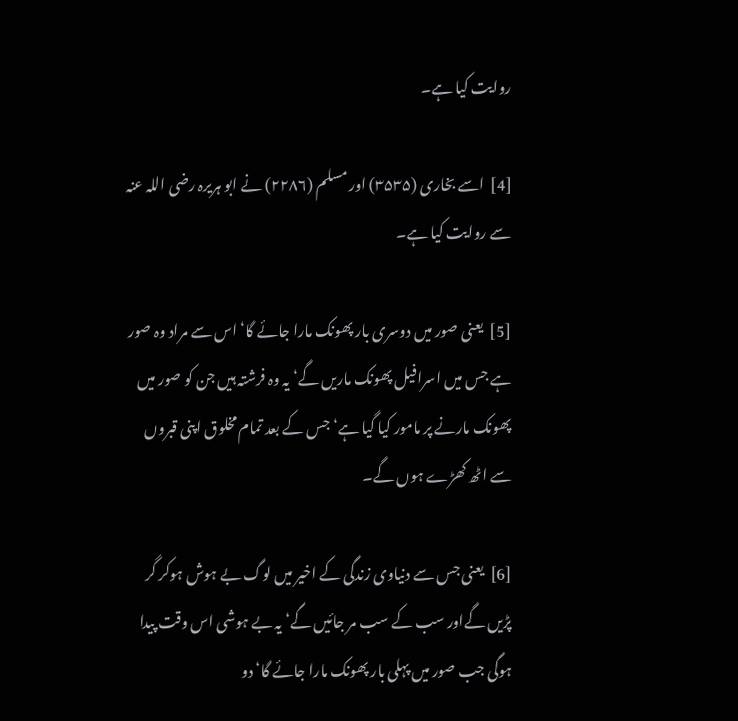روایت کیا ہے۔

[4]  اسے بخاری (۳۵۳۵) اور مسلم (۲۲۸۶) نے ابو ہریرہ رضی اللہ عنہ سے روایت کیا ہے۔

[5]  یعنی صور میں دوسری بار پھونک مارا جائے گا‘ اس سے مراد وہ صور ہے جس میں اسرافیل پھونک ماریں گے‘ یہ وہ فرشتہ ہیں جن کو صور میں پھونک مارنے پر مامور کیا گیا ہے‘ جس کے بعد تمام مخلوق اپنی قبروں سے اٹھ کھڑے ہوں گے۔

[6]  یعنی جس سے دنیاوی زندگی کے اخیر میں لوگ بے ہوش ہوکر گر پڑیں گےاور سب کے سب مر جائیں گے‘ یہ بے ہوشی اس وقت پیدا ہوگی جب صور میں پہلی بار پھونک مارا جائے گا‘ دو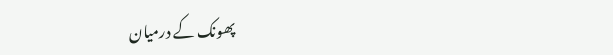پھونک کے درمیان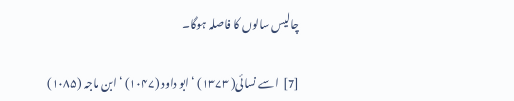چالیس سالوں کا فاصلہ ہوگا۔

[7]  اسے نسائی( ۱۳۷۳) ‘ ابو داود (۱۰۴۷) ‘ ابن ماجہ (۱۰۸۵)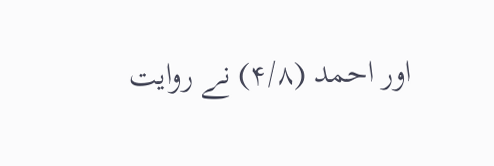اور احمد (۴/۸) نے روایت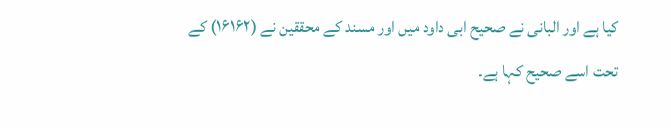کیا ہے اور البانی نے صحیح ابی داود میں اور مسند کے محققین نے (۱۶۱۶۲) کے تحت اسے صحیح کہا ہے۔